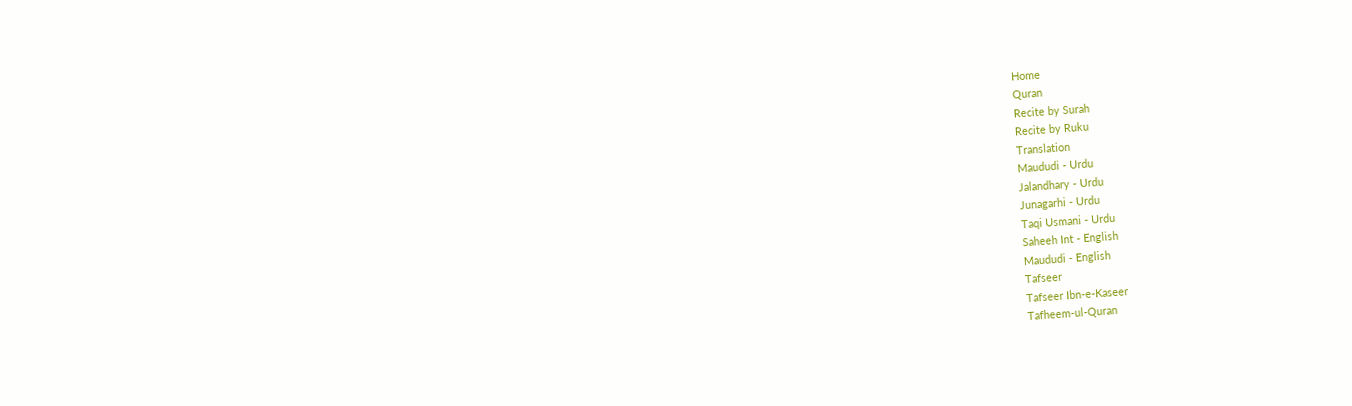Home
Quran
Recite by Surah
Recite by Ruku
Translation
Maududi - Urdu
Jalandhary - Urdu
Junagarhi - Urdu
Taqi Usmani - Urdu
Saheeh Int - English
Maududi - English
Tafseer
Tafseer Ibn-e-Kaseer
Tafheem-ul-Quran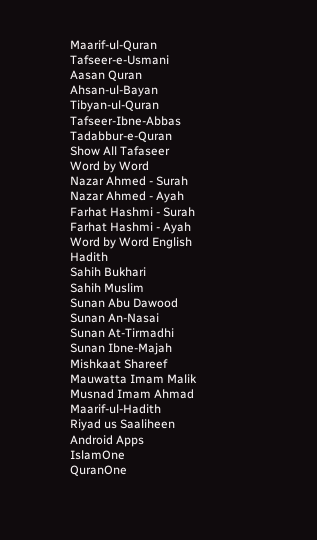Maarif-ul-Quran
Tafseer-e-Usmani
Aasan Quran
Ahsan-ul-Bayan
Tibyan-ul-Quran
Tafseer-Ibne-Abbas
Tadabbur-e-Quran
Show All Tafaseer
Word by Word
Nazar Ahmed - Surah
Nazar Ahmed - Ayah
Farhat Hashmi - Surah
Farhat Hashmi - Ayah
Word by Word English
Hadith
Sahih Bukhari
Sahih Muslim
Sunan Abu Dawood
Sunan An-Nasai
Sunan At-Tirmadhi
Sunan Ibne-Majah
Mishkaat Shareef
Mauwatta Imam Malik
Musnad Imam Ahmad
Maarif-ul-Hadith
Riyad us Saaliheen
Android Apps
IslamOne
QuranOne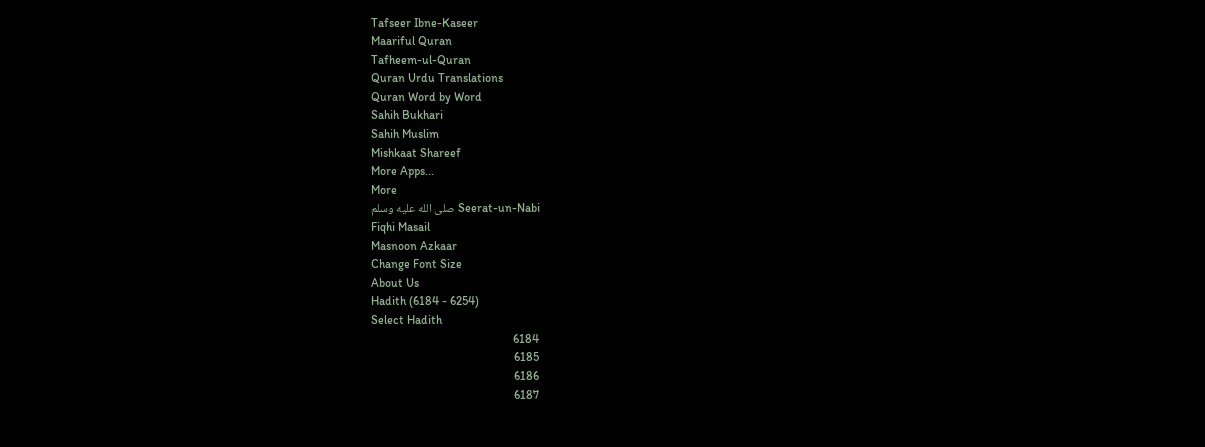Tafseer Ibne-Kaseer
Maariful Quran
Tafheem-ul-Quran
Quran Urdu Translations
Quran Word by Word
Sahih Bukhari
Sahih Muslim
Mishkaat Shareef
More Apps...
More
Seerat-un-Nabi صلى الله عليه وسلم
Fiqhi Masail
Masnoon Azkaar
Change Font Size
About Us
Hadith (6184 - 6254)
Select Hadith
6184
6185
6186
6187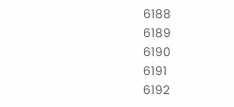6188
6189
6190
6191
6192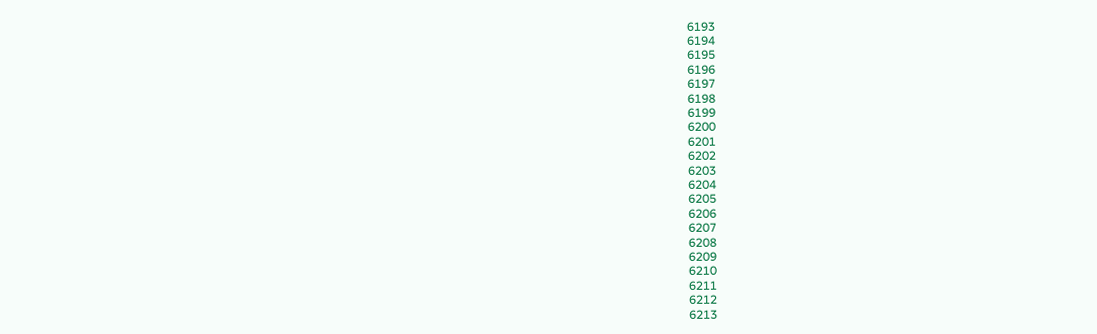6193
6194
6195
6196
6197
6198
6199
6200
6201
6202
6203
6204
6205
6206
6207
6208
6209
6210
6211
6212
6213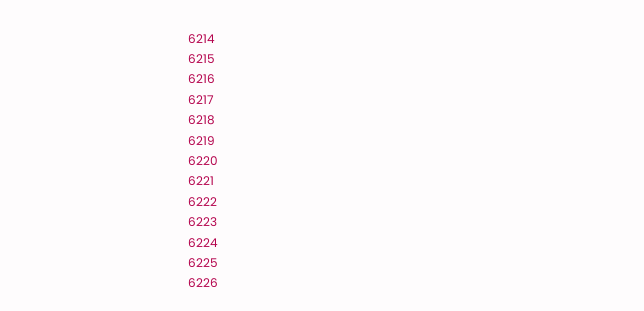6214
6215
6216
6217
6218
6219
6220
6221
6222
6223
6224
6225
6226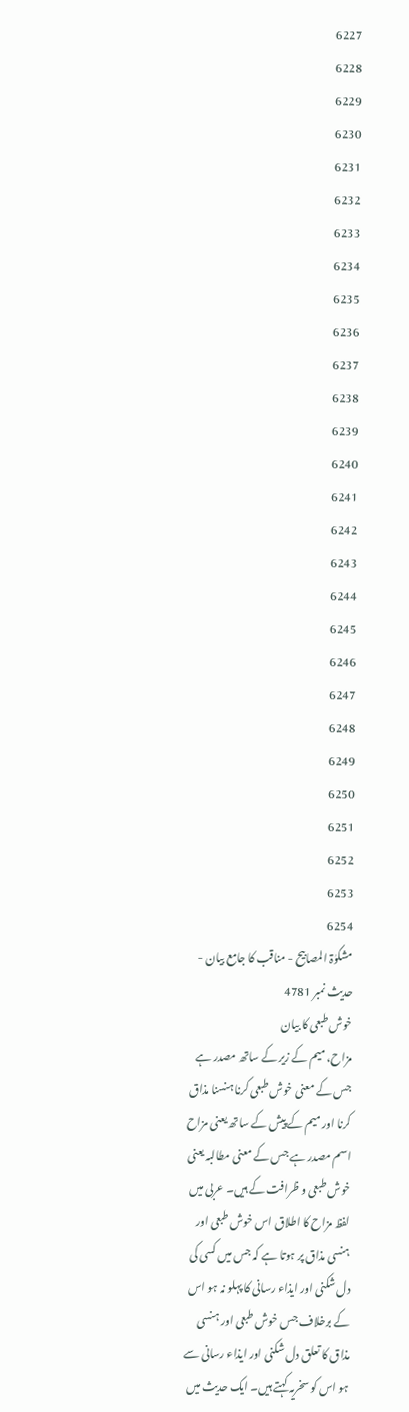6227
6228
6229
6230
6231
6232
6233
6234
6235
6236
6237
6238
6239
6240
6241
6242
6243
6244
6245
6246
6247
6248
6249
6250
6251
6252
6253
6254
مشکوٰۃ المصابیح - مناقب کا جامع بیان - حدیث نمبر 4781
خوش طبعی کا بیان
مزاح، میم کے زیر کے ساتھ مصدر ہے جس کے معنی خوش طبعی کرنا ہنسنا مذاق کرنا اور میم کے پیش کے ساتھ یعنی مزاح اسم مصدر ہے جس کے معنی مطالبہ یعنی خوش طبعی و ظرافت کے ہیں۔ عربی میں لفظ مزاح کا اطلاق اس خوش طبعی اور ہنسی مذاق پر ہوتا ہے کہ جس میں کسی کی دل شکنی اور ایذاء رسانی کا پہلو نہ ہو اس کے برخلاف جس خوش طبعی اور ہنسی مذاق کا تعلق دل شکنی اور ایذاء رسانی سے ہو اس کو سخریہ کہتے ہیں۔ ایک حدیث میں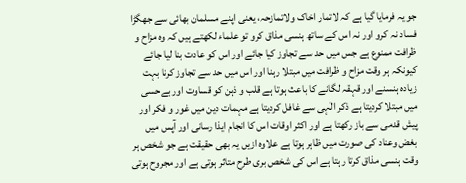جو یہ فرمایا گیا ہے کہ لاتمار اخاک ولاتمازحہ، یعنی اپنے مسلمان بھائی سے جھگڑا فساد نہ کرو اور نہ اس کے ساتھ ہنسی مذاق کرو تو علماء لکھتے ہیں کہ وہ مزاح و ظرافت ممنوع ہے جس میں حد سے تجاوز کیا جائے اور اس کو عادت بنا لیا جائے کیونکہ ہر وقت مزاح و ظرافت میں مبتلا رہنا اور اس میں حد سے تجاوز کرنا بہت زیادہ ہنسنے اور قہقہ لگانے کا باعث ہوتا ہے قلب و ذہن کو قساوت اور بےحسی میں مبتلا کردیتا ہے ذکر الٰہی سے غافل کردیتا ہے مہمات دین میں غور و فکر اور پیش قدمی سے باز رکھتا ہے اور اکثر اوقات اس کا انجام ایذا رسانی اور آپس میں بغض وعناد کی صورت میں ظاہر ہوتا ہے علاوہ ازیں یہ بھی حقیقت ہے جو شخص ہر وقت ہنسی مذاق کرتا رہتا ہے اس کی شخص بری طرح متاثر ہوتی ہے اور مجروح ہوتی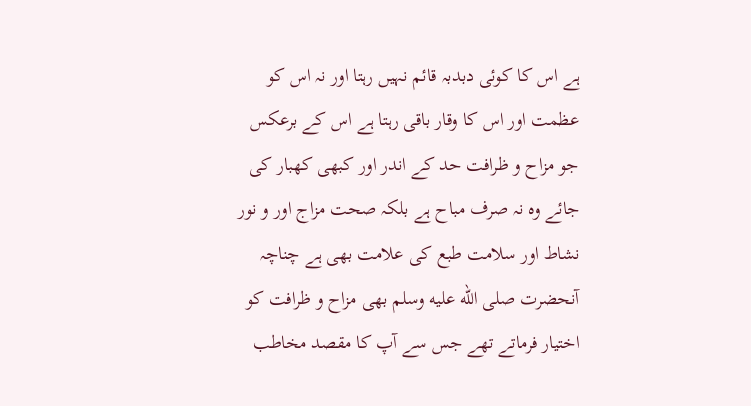ہے اس کا کوئی دبدبہ قائم نہیں رہتا اور نہ اس کو عظمت اور اس کا وقار باقی رہتا ہے اس کے برعکس جو مزاح و ظرافت حد کے اندر اور کبھی کھبار کی جائے وہ نہ صرف مباح ہے بلکہ صحت مزاج اور و نور نشاط اور سلامت طبع کی علامت بھی ہے چناچہ آنحضرت صلى الله عليه وسلم بھی مزاح و ظرافت کو اختیار فرماتے تھے جس سے آپ کا مقصد مخاطب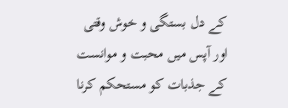کے دل بستگی و خوش وقتی اور آپس میں محبت و موانست کے جذبات کو مستحکم کرنا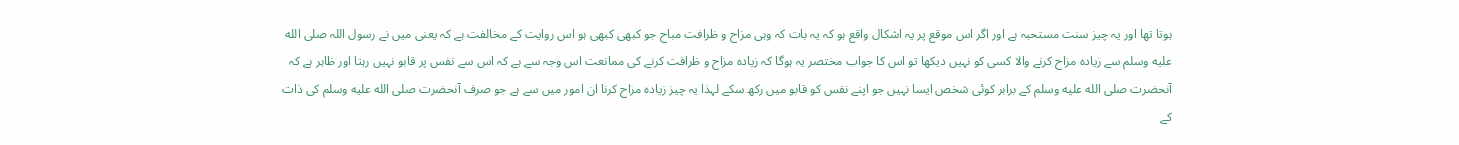ہوتا تھا اور یہ چیز سنت مستحبہ ہے اور اگر اس موقع پر یہ اشکال واقع ہو کہ یہ بات کہ وہی مزاح و ظرافت مباح جو کبھی کبھی ہو اس روایت کے مخالفت ہے کہ یعنی میں نے رسول اللہ صلى الله عليه وسلم سے زیادہ مزاح کرنے والا کسی کو نہیں دیکھا تو اس کا جواب مختصر یہ ہوگا کہ زیادہ مزاح و ظرافت کرنے کی ممانعت اس وجہ سے ہے کہ اس سے نفس پر قابو نہیں رہتا اور ظاہر ہے کہ آنحضرت صلى الله عليه وسلم کے برابر کوئی شخص ایسا نہیں جو اپنے نفس کو قابو میں رکھ سکے لہذا یہ چیز زیادہ مزاح کرنا ان امور میں سے ہے جو صرف آنحضرت صلى الله عليه وسلم کی ذات کے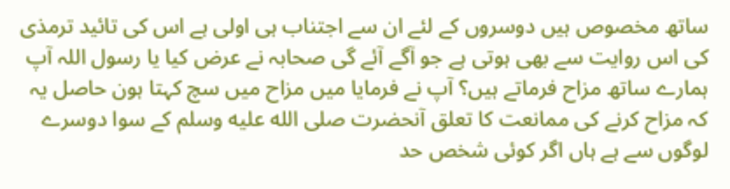ساتھ مخصوص ہیں دوسروں کے لئے ان سے اجتناب ہی اولی ہے اس کی تائید ترمذی کی اس روایت سے بھی ہوتی ہے جو آگے آئے گی صحابہ نے عرض کیا یا رسول اللہ آپ ہمارے ساتھ مزاح فرماتے ہیں؟ آپ نے فرمایا میں مزاح میں سچ کہتا ہون حاصل یہ کہ مزاح کرنے کی ممانعت کا تعلق آنحضرت صلى الله عليه وسلم کے سوا دوسرے لوگوں سے ہے ہاں اگر کوئی شخص حد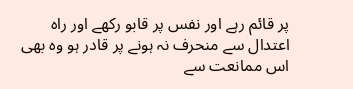پر قائم رہے اور نفس پر قابو رکھے اور راہ اعتدال سے منحرف نہ ہونے پر قادر ہو وہ بھی اس ممانعت سے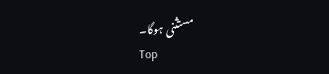مستثنی ہوگا۔
Top